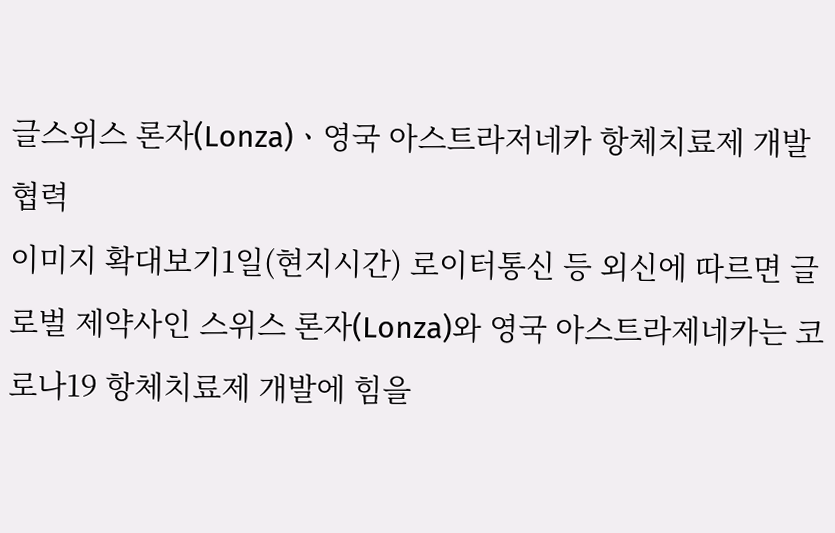글스위스 론자(Lonza)ㆍ영국 아스트라저네카 항체치료제 개발 협력
이미지 확대보기1일(현지시간) 로이터통신 등 외신에 따르면 글로벌 제약사인 스위스 론자(Lonza)와 영국 아스트라제네카는 코로나19 항체치료제 개발에 힘을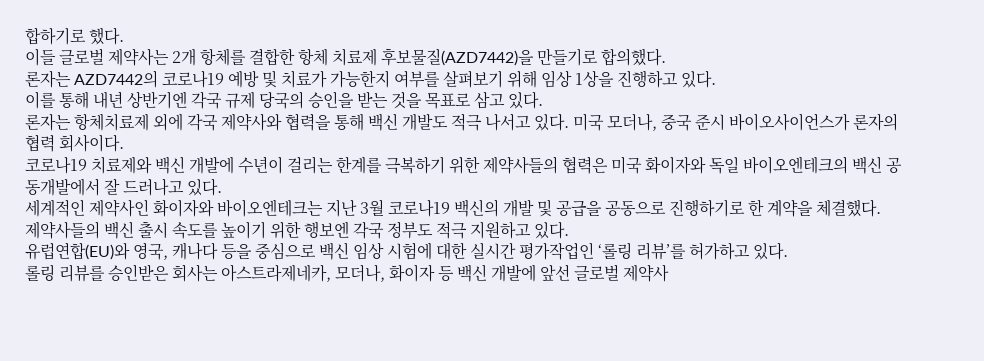합하기로 했다.
이들 글로벌 제약사는 2개 항체를 결합한 항체 치료제 후보물질(AZD7442)을 만들기로 합의했다.
론자는 AZD7442의 코로나19 예방 및 치료가 가능한지 여부를 살펴보기 위해 임상 1상을 진행하고 있다.
이를 통해 내년 상반기엔 각국 규제 당국의 승인을 받는 것을 목표로 삼고 있다.
론자는 항체치료제 외에 각국 제약사와 협력을 통해 백신 개발도 적극 나서고 있다. 미국 모더나, 중국 준시 바이오사이언스가 론자의 협력 회사이다.
코로나19 치료제와 백신 개발에 수년이 걸리는 한계를 극복하기 위한 제약사들의 협력은 미국 화이자와 독일 바이오엔테크의 백신 공동개발에서 잘 드러나고 있다.
세계적인 제약사인 화이자와 바이오엔테크는 지난 3월 코로나19 백신의 개발 및 공급을 공동으로 진행하기로 한 계약을 체결했다.
제약사들의 백신 출시 속도를 높이기 위한 행보엔 각국 정부도 적극 지원하고 있다.
유럽연합(EU)와 영국, 캐나다 등을 중심으로 백신 임상 시험에 대한 실시간 평가작업인 ‘롤링 리뷰’를 허가하고 있다.
롤링 리뷰를 승인받은 회사는 아스트라제네카, 모더나, 화이자 등 백신 개발에 앞선 글로벌 제약사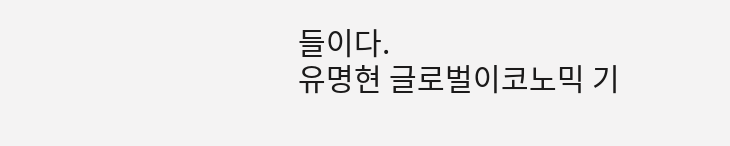들이다.
유명현 글로벌이코노믹 기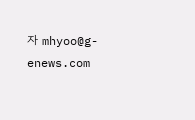자 mhyoo@g-enews.com